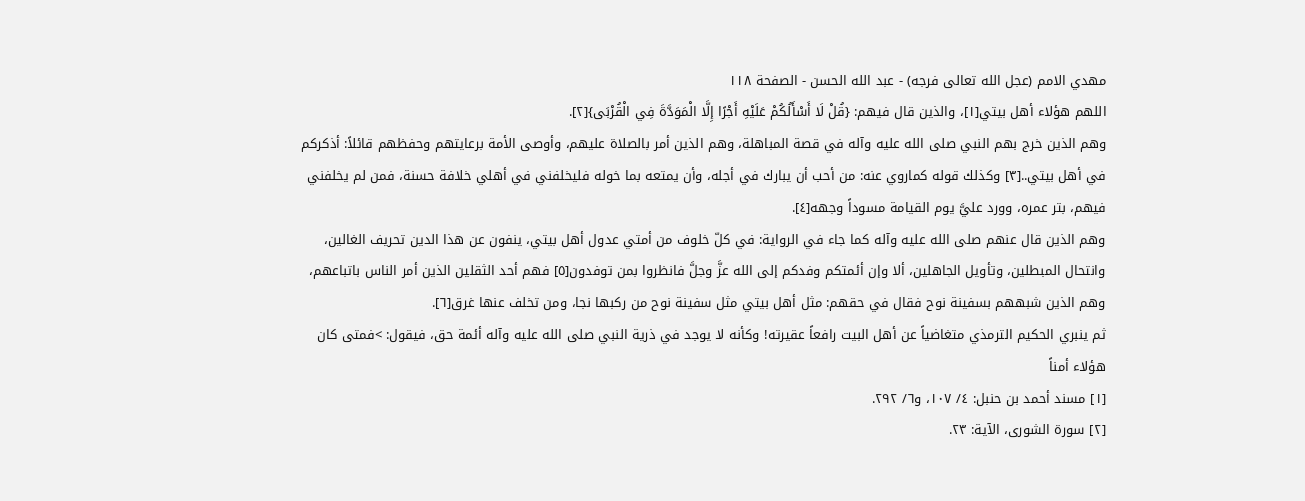مهدي الامم (عجل الله تعالى فرجه) - عبد الله الحسن - الصفحة ١١٨
اللهم هؤلاء أهل بيتي[١]، والذين قال فيهم: {قُلْ لَا أَسْأَلُكُمْ عَلَيْهِ أَجْرًا إِلَّا الْمَوَدَّةَ فِي الْقُرْبَى}[٢].
وهم الذين خرج بهم النبي صلى الله عليه وآله في قصة المباهلة، وهم الذين أمر بالصلاة عليهم، وأوصى الأمة برعايتهم وحفظهم قائلاً: أذكركم في أهل بيتي..[٣] وكذلك قوله كماروي عنه: من أحب أن يبارك في أجله، وأن يمتعه بما خوله فليخلفني في أهلي خلافة حسنة، فمن لم يخلفني فيهم، بتر عمره، وورد عليَّ يوم القيامة مسوداً وجهه[٤].
وهم الذين قال عنهم صلى الله عليه وآله كما جاء في الرواية: في كلّ خلوف من أمتي عدول أهل بيتي، ينفون عن هذا الدين تحريف الغالين، وانتحال المبطلين، وتأويل الجاهلين، ألا وإن أئمتكم وفدكم إلى الله عزَّ وجلَّ فانظروا بمن توفدون[٥] فهم أحد الثقلين الذين أمر الناس باتباعهم، وهم الذين شبههم بسفينة نوح فقال في حقهم: مثل أهل بيتي مثل سفينة نوح من ركبها نجا، ومن تخلف عنها غرق[٦].
ثم ينبري الحكيم الترمذي متغاضياً عن أهل البيت رافعاً عقيرته! وكأنه لا يوجد في ذرية النبي صلى الله عليه وآله أئمة حق، فيقول: >فمتى كان هؤلاء أمناً
[١] مسند أحمد بن حنبل: ٤/ ١٠٧، و٦/ ٢٩٢.
[٢] سورة الشورى، الآية: ٢٣.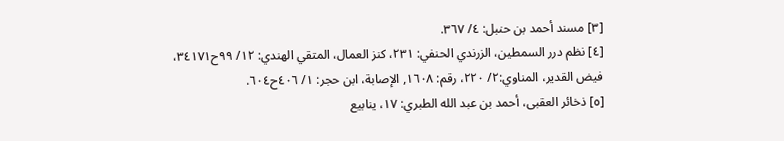[٣] مسند أحمد بن حنبل: ٤/ ٣٦٧.
[٤] نظم درر السمطين، الزرندي الحنفي: ٢٣١، كنز العمال، المتقي الهندي: ١٢/ ٩٩ح٣٤١٧١، فيض القدير، المناوي:٢/ ٢٢٠، رقم: ١٦٠٨, الإصابة، ابن حجر: ١/ ٤٠٦ح٦٠٤.
[٥] ذخائر العقبى، أحمد بن عبد الله الطبري: ١٧، ينابيع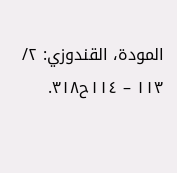المودة، القندوزي: ٢/ ١١٣ – ١١٤ح٣١٨.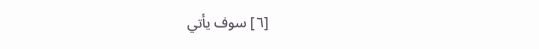[٦] سوف يأتي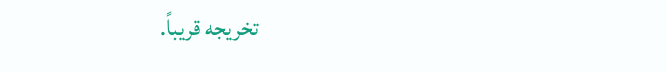تخريجه قريباً.